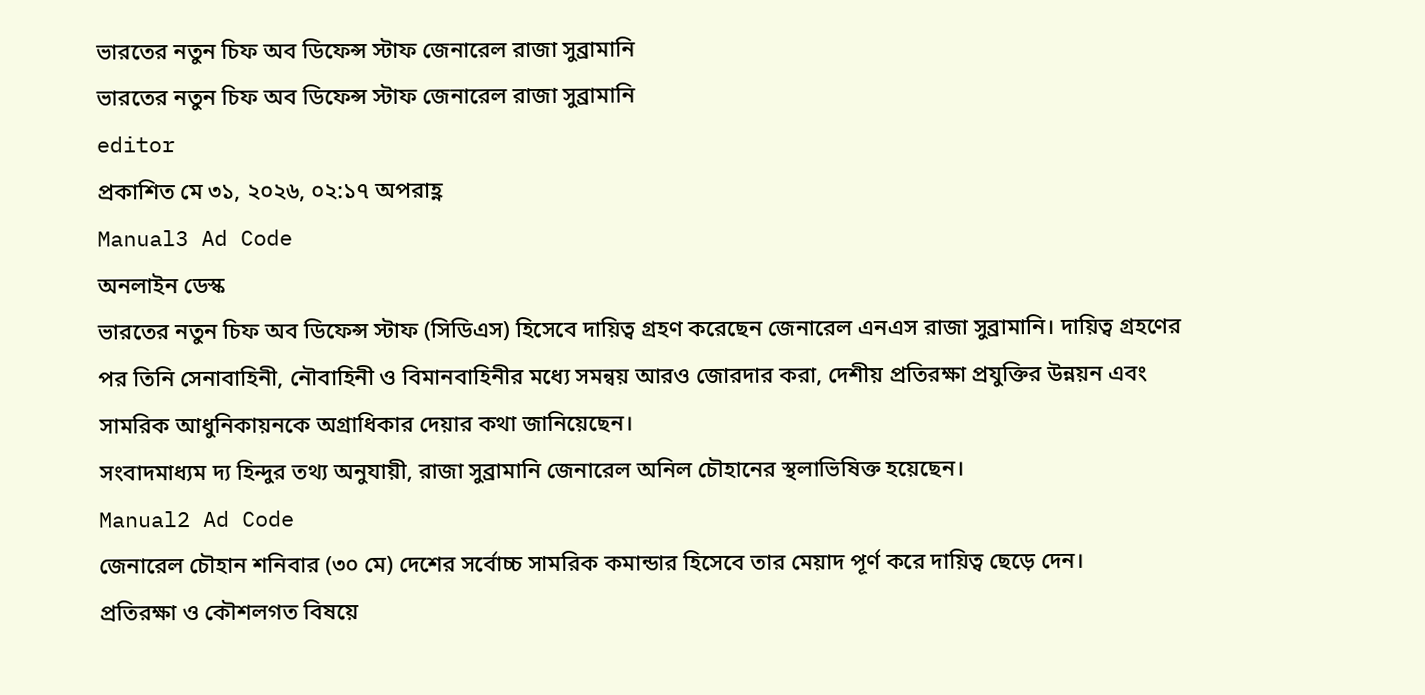ভারতের নতুন চিফ অব ডিফেন্স স্টাফ জেনারেল রাজা সুব্রামানি
ভারতের নতুন চিফ অব ডিফেন্স স্টাফ জেনারেল রাজা সুব্রামানি
editor
প্রকাশিত মে ৩১, ২০২৬, ০২:১৭ অপরাহ্ণ
Manual3 Ad Code
অনলাইন ডেস্ক
ভারতের নতুন চিফ অব ডিফেন্স স্টাফ (সিডিএস) হিসেবে দায়িত্ব গ্রহণ করেছেন জেনারেল এনএস রাজা সুব্রামানি। দায়িত্ব গ্রহণের পর তিনি সেনাবাহিনী, নৌবাহিনী ও বিমানবাহিনীর মধ্যে সমন্বয় আরও জোরদার করা, দেশীয় প্রতিরক্ষা প্রযুক্তির উন্নয়ন এবং সামরিক আধুনিকায়নকে অগ্রাধিকার দেয়ার কথা জানিয়েছেন।
সংবাদমাধ্যম দ্য হিন্দুর তথ্য অনুযায়ী, রাজা সুব্রামানি জেনারেল অনিল চৌহানের স্থলাভিষিক্ত হয়েছেন।
Manual2 Ad Code
জেনারেল চৌহান শনিবার (৩০ মে) দেশের সর্বোচ্চ সামরিক কমান্ডার হিসেবে তার মেয়াদ পূর্ণ করে দায়িত্ব ছেড়ে দেন।
প্রতিরক্ষা ও কৌশলগত বিষয়ে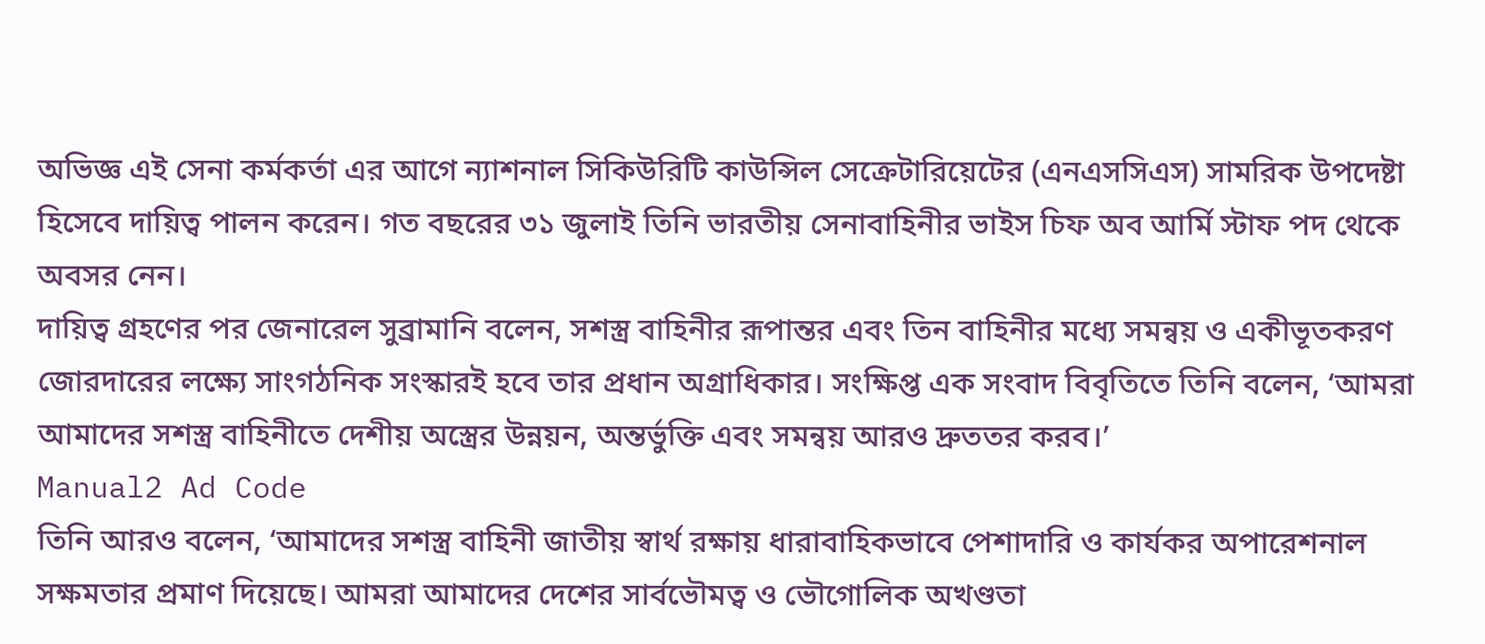অভিজ্ঞ এই সেনা কর্মকর্তা এর আগে ন্যাশনাল সিকিউরিটি কাউন্সিল সেক্রেটারিয়েটের (এনএসসিএস) সামরিক উপদেষ্টা হিসেবে দায়িত্ব পালন করেন। গত বছরের ৩১ জুলাই তিনি ভারতীয় সেনাবাহিনীর ভাইস চিফ অব আর্মি স্টাফ পদ থেকে অবসর নেন।
দায়িত্ব গ্রহণের পর জেনারেল সুব্রামানি বলেন, সশস্ত্র বাহিনীর রূপান্তর এবং তিন বাহিনীর মধ্যে সমন্বয় ও একীভূতকরণ জোরদারের লক্ষ্যে সাংগঠনিক সংস্কারই হবে তার প্রধান অগ্রাধিকার। সংক্ষিপ্ত এক সংবাদ বিবৃতিতে তিনি বলেন, ‘আমরা আমাদের সশস্ত্র বাহিনীতে দেশীয় অস্ত্রের উন্নয়ন, অন্তর্ভুক্তি এবং সমন্বয় আরও দ্রুততর করব।’
Manual2 Ad Code
তিনি আরও বলেন, ‘আমাদের সশস্ত্র বাহিনী জাতীয় স্বার্থ রক্ষায় ধারাবাহিকভাবে পেশাদারি ও কার্যকর অপারেশনাল সক্ষমতার প্রমাণ দিয়েছে। আমরা আমাদের দেশের সার্বভৌমত্ব ও ভৌগোলিক অখণ্ডতা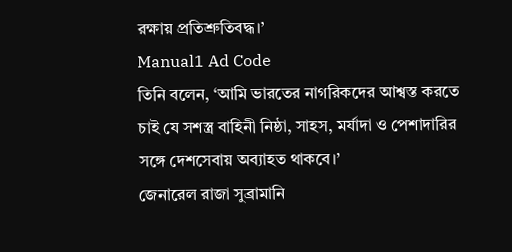রক্ষায় প্রতিশ্রুতিবদ্ধ।’
Manual1 Ad Code
তিনি বলেন, ‘আমি ভারতের নাগরিকদের আশ্বস্ত করতে চাই যে সশস্ত্র বাহিনী নিষ্ঠা, সাহস, মর্যাদা ও পেশাদারির সঙ্গে দেশসেবায় অব্যাহত থাকবে।’
জেনারেল রাজা সুব্রামানি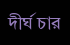দীর্ঘ চার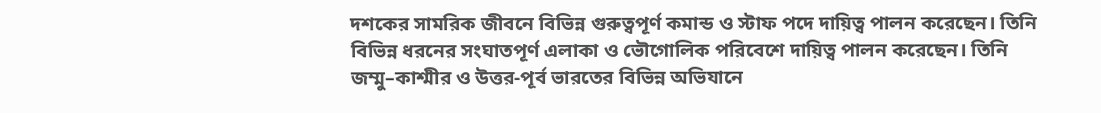দশকের সামরিক জীবনে বিভিন্ন গুরুত্বপূর্ণ কমান্ড ও স্টাফ পদে দায়িত্ব পালন করেছেন। তিনি বিভিন্ন ধরনের সংঘাতপূর্ণ এলাকা ও ভৌগোলিক পরিবেশে দায়িত্ব পালন করেছেন। তিনি জম্মু–কাশ্মীর ও উত্তর-পূর্ব ভারতের বিভিন্ন অভিযানে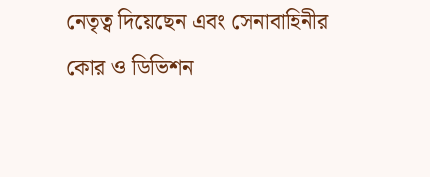নেতৃত্ব দিয়েছেন এবং সেনাবাহিনীর কোর ও ডিভিশন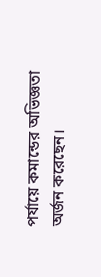পর্যায়ে কমান্ডের অভিজ্ঞতা অর্জন করেছেন।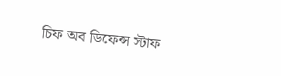চিফ অব ডিফেন্স স্টাফ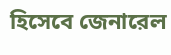হিসেবে জেনারেল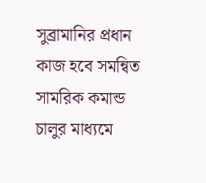সুব্রামানির প্রধান কাজ হবে সমন্বিত সামরিক কমান্ড চালুর মাধ্যমে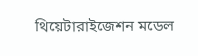থিয়েটারাইজেশন মডেল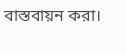বাস্তবায়ন করা।